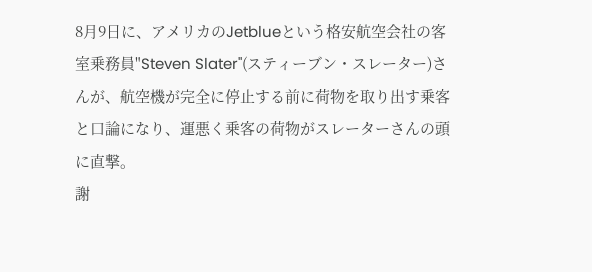8月9日に、アメリカのJetblueという格安航空会社の客室乗務員"Steven Slater"(スティーブン・スレーター)さんが、航空機が完全に停止する前に荷物を取り出す乗客と口論になり、運悪く乗客の荷物がスレーターさんの頭に直撃。
謝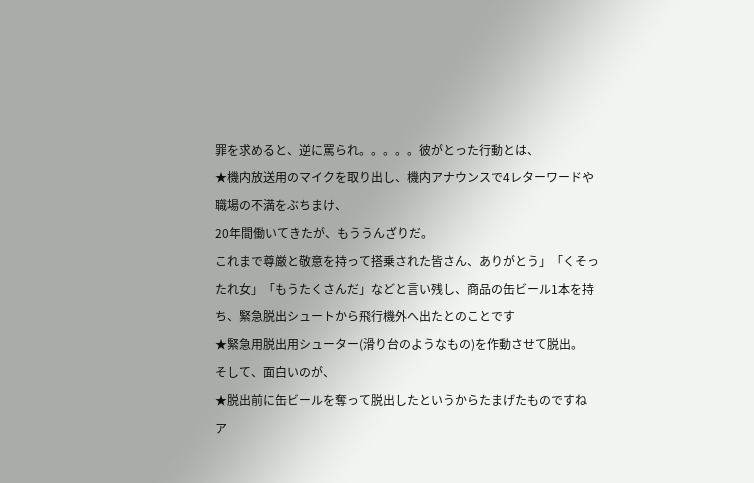罪を求めると、逆に罵られ。。。。。彼がとった行動とは、
★機内放送用のマイクを取り出し、機内アナウンスで4レターワードや職場の不満をぶちまけ、
20年間働いてきたが、もううんざりだ。
これまで尊厳と敬意を持って搭乗された皆さん、ありがとう」「くそったれ女」「もうたくさんだ」などと言い残し、商品の缶ビール1本を持ち、緊急脱出シュートから飛行機外へ出たとのことです
★緊急用脱出用シューター(滑り台のようなもの)を作動させて脱出。
そして、面白いのが、
★脱出前に缶ビールを奪って脱出したというからたまげたものですね
ア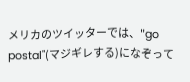メリカのツイッターでは、"go postal"(マジギレする)になぞって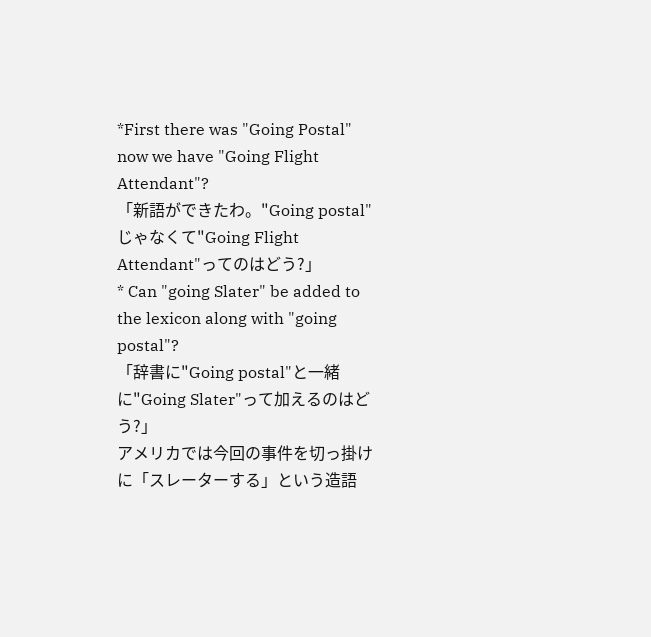*First there was "Going Postal" now we have "Going Flight Attendant"?
「新語ができたわ。"Going postal"じゃなくて"Going Flight Attendant"ってのはどう?」
* Can "going Slater" be added to the lexicon along with "going postal"?
「辞書に"Going postal"と一緒に"Going Slater"って加えるのはどう?」
アメリカでは今回の事件を切っ掛けに「スレーターする」という造語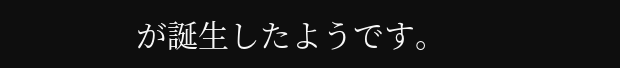が誕生したようです。